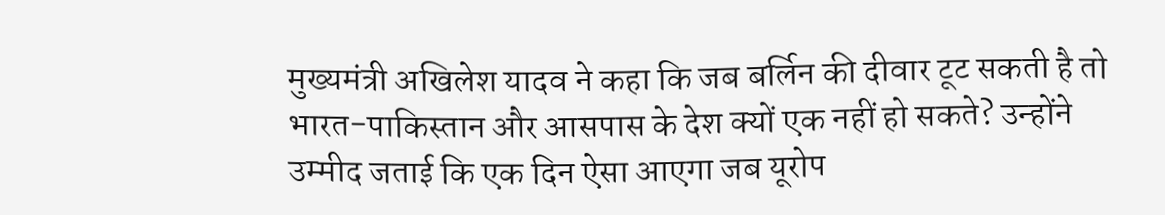मुख्यमंत्री अखिलेश यादव ने कहा कि जब बर्लिन की दीवार टूट सकती है तो भारत-पाकिस्तान और आसपास के देश क्यों एक नहीं हो सकते? उन्होंने उम्मीद जताई कि एक दिन ऐसा आएगा जब यूरोप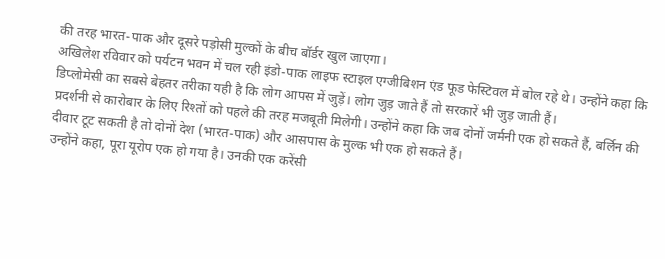की तरह भारत-पाक और दूसरे पड़ोसी मुल्कों के बीच बॉर्डर खुल जाएगा।
अखिलेश रविवार को पर्यटन भवन में चल रही इंडो-पाक लाइफ स्टाइल एग्जीबिशन एंड फूड फेस्टिवल में बोल रहे थे। उन्होंने कहा कि डिप्लोमेसी का सबसे बेहतर तरीका यही है कि लोग आपस में जुड़ें। लोग जुड़ जाते हैं तो सरकारें भी जुड़ जाती हैं।
प्रदर्शनी से कारोबार के लिए रिश्तों को पहले की तरह मजबूती मिलेगी। उन्होंने कहा कि जब दोनों जर्मनी एक हो सकते हैं, बर्लिन की दीवार टूट सकती है तो दोनों देश (भारत-पाक) और आसपास के मुल्क भी एक हो सकते हैं।
उन्होंने कहा, पूरा यूरोप एक हो गया है। उनकी एक करेंसी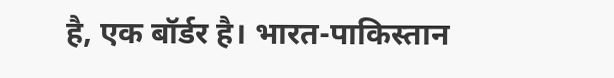है, एक बॉर्डर है। भारत-पाकिस्तान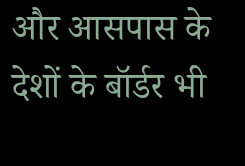और आसपास के देशों के बॉर्डर भी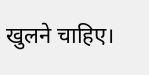खुलने चाहिए।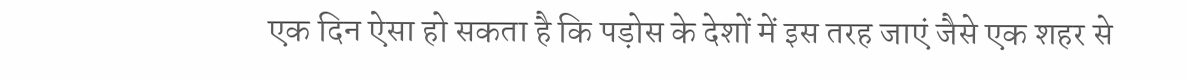एक दिन ऐसा हो सकता है कि पड़ोस के देशों में इस तरह जाएं जैसे एक शहर से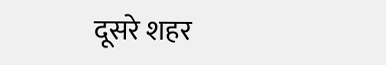दूसरे शहर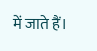में जाते हैं।